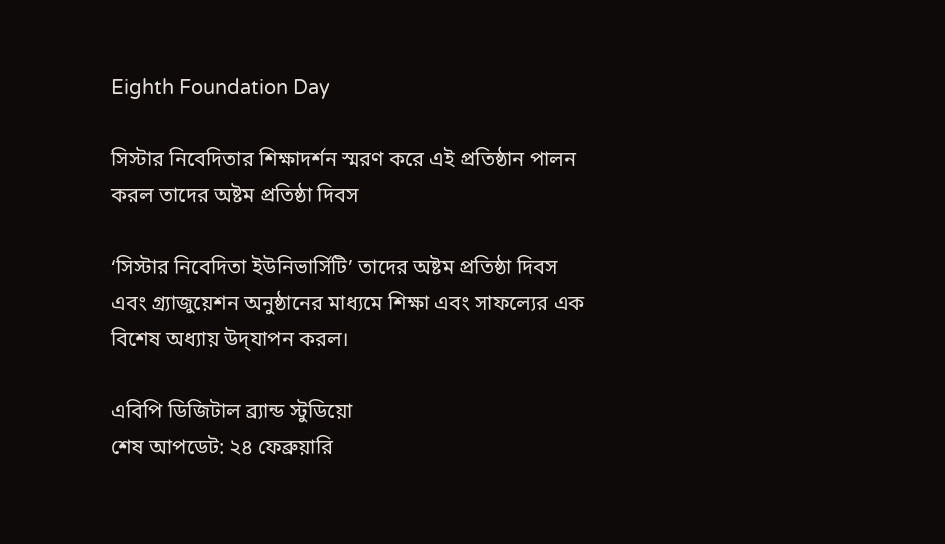Eighth Foundation Day

সিস্টার নিবেদিতার শিক্ষাদর্শন স্মরণ করে এই প্রতিষ্ঠান পালন করল তাদের অষ্টম প্রতিষ্ঠা দিবস

‘সিস্টার নিবেদিতা ইউনিভার্সিটি’ তাদের অষ্টম প্রতিষ্ঠা দিবস এবং গ্র্যাজুয়েশন অনুষ্ঠানের মাধ্যমে শিক্ষা এবং সাফল্যের এক বিশেষ অধ্যায় উদ্‌যাপন করল।

এবিপি ডিজিটাল ব্র্যান্ড স্টুডিয়ো
শেষ আপডেট: ২৪ ফেব্রুয়ারি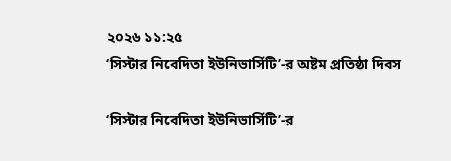২০২৬ ১১:২৫
‘সিস্টার নিবেদিতা ইউনিভার্সিটি’-র অষ্টম প্রতিষ্ঠা দিবস

‘সিস্টার নিবেদিতা ইউনিভার্সিটি’-র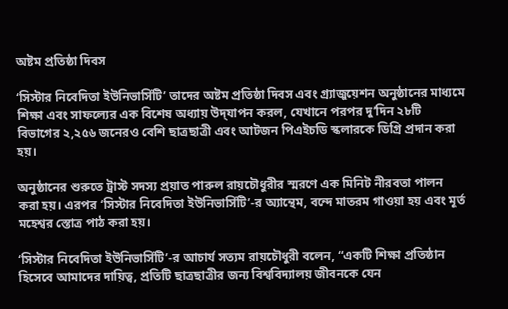অষ্টম প্রতিষ্ঠা দিবস

‘সিস্টার নিবেদিতা ইউনিভার্সিটি’ তাদের অষ্টম প্রতিষ্ঠা দিবস এবং গ্র্যাজুয়েশন অনুষ্ঠানের মাধ্যমে শিক্ষা এবং সাফল্যের এক বিশেষ অধ্যায় উদ্‌যাপন করল, যেখানে পরপর দু’দিন ২৮টি বিভাগের ২,২৫৬ জনেরও বেশি ছাত্রছাত্রী এবং আটজন পিএইচডি স্কলারকে ডিগ্রি প্রদান করা হয়।

অনুষ্ঠানের শুরুতে ট্রাস্ট সদস্য প্রয়াত পারুল রায়চৌধুরীর স্মরণে এক মিনিট নীরবতা পালন করা হয়। এরপর ‘সিস্টার নিবেদিতা ইউনিভার্সিটি’-র অ্যান্থেম, বন্দে মাতরম গাওয়া হয় এবং মূর্ত মহেশ্বর স্তোত্র পাঠ করা হয়।

‘সিস্টার নিবেদিতা ইউনিভার্সিটি’-র আচার্য সত্যম রায়চৌধুরী বলেন, “একটি শিক্ষা প্রতিষ্ঠান হিসেবে আমাদের দায়িত্ব, প্রতিটি ছাত্রছাত্রীর জন্য বিশ্ববিদ্যালয় জীবনকে যেন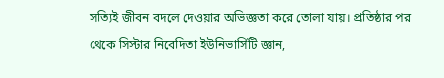সত্যিই জীবন বদলে দেওয়ার অভিজ্ঞতা করে তোলা যায়। প্রতিষ্ঠার পর থেকে সিস্টার নিবেদিতা ইউনিভার্সিটি জ্ঞান,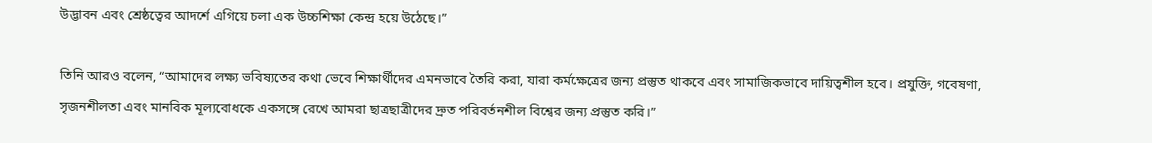উদ্ভাবন এবং শ্রেষ্ঠত্বের আদর্শে এগিয়ে চলা এক উচ্চশিক্ষা কেন্দ্র হয়ে উঠেছে।”

তিনি আরও বলেন, “আমাদের লক্ষ্য ভবিষ্যতের কথা ভেবে শিক্ষার্থীদের এমনভাবে তৈরি করা, যারা কর্মক্ষেত্রের জন্য প্রস্তুত থাকবে এবং সামাজিকভাবে দায়িত্বশীল হবে। প্রযুক্তি, গবেষণা, সৃজনশীলতা এবং মানবিক মূল্যবোধকে একসঙ্গে রেখে আমরা ছাত্রছাত্রীদের দ্রুত পরিবর্তনশীল বিশ্বের জন্য প্রস্তুত করি।”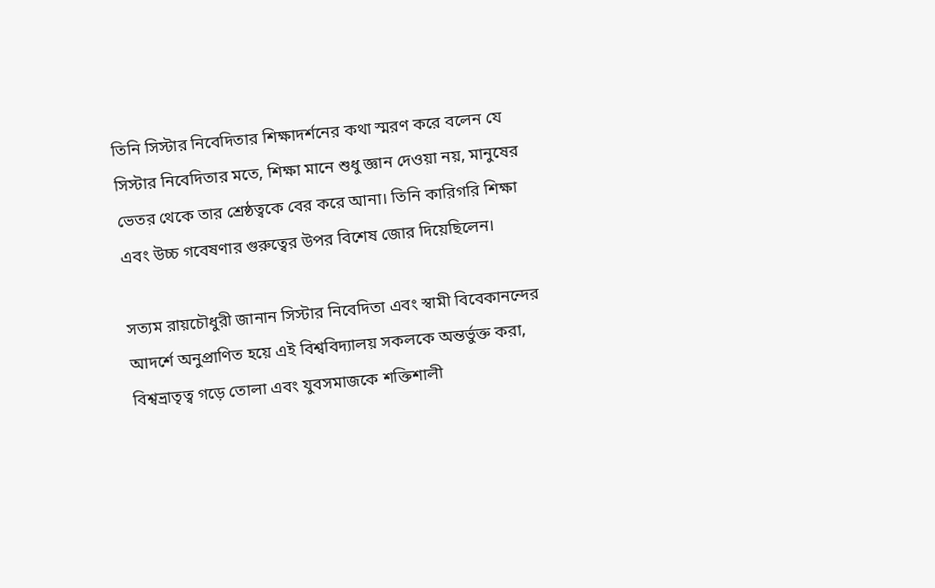তিনি সিস্টার নিবেদিতার শিক্ষাদর্শনের কথা স্মরণ করে বলেন যে সিস্টার নিবেদিতার মতে, শিক্ষা মানে শুধু জ্ঞান দেওয়া নয়, মানুষের ভেতর থেকে তার শ্রেষ্ঠত্বকে বের করে আনা। তিনি কারিগরি শিক্ষা এবং উচ্চ গবেষণার গুরুত্বের উপর বিশেষ জোর দিয়েছিলেন।

সত্যম রায়চৌধুরী জানান সিস্টার নিবেদিতা এবং স্বামী বিবেকানন্দের আদর্শে অনুপ্রাণিত হয়ে এই বিশ্ববিদ্যালয় সকলকে অন্তর্ভুক্ত করা, বিশ্বভ্রাতৃত্ব গড়ে তোলা এবং যুবসমাজকে শক্তিশালী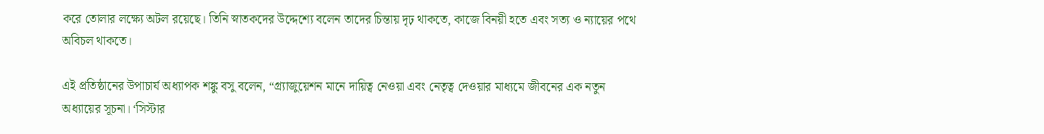করে তোলার লক্ষ্যে অটল রয়েছে। তিনি স্নাতকদের উদ্দেশ্যে বলেন তাদের চিন্তায় দৃঢ় থাকতে, কাজে বিনয়ী হতে এবং সত্য ও ন্যায়ের পথে অবিচল থাকতে।

এই প্রতিষ্ঠানের উপাচার্য অধ্যাপক শঙ্কু বসু বলেন, “গ্র্যাজুয়েশন মানে দায়িত্ব নেওয়া এবং নেতৃত্ব দেওয়ার মাধ্যমে জীবনের এক নতুন অধ্যায়ের সূচনা। ‘সিস্টার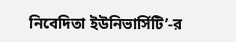নিবেদিতা ইউনিভার্সিটি’-র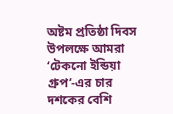অষ্টম প্রতিষ্ঠা দিবস উপলক্ষে আমরা ‘টেকনো ইন্ডিয়া গ্রুপ’-এর চার দশকের বেশি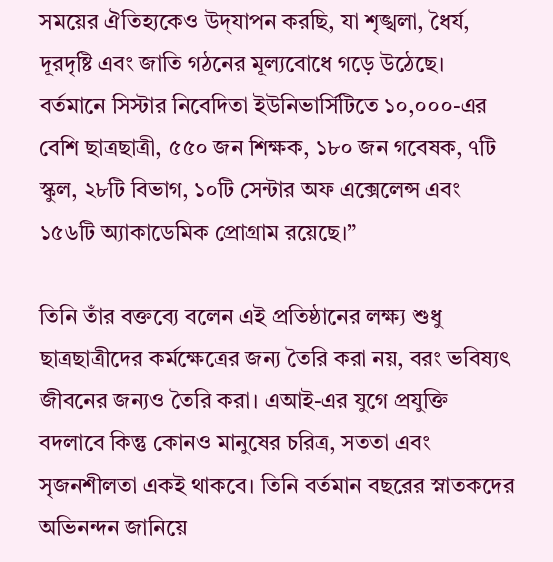সময়ের ঐতিহ্যকেও উদ্‌যাপন করছি, যা শৃঙ্খলা, ধৈর্য, দূরদৃষ্টি এবং জাতি গঠনের মূল্যবোধে গড়ে উঠেছে। বর্তমানে সিস্টার নিবেদিতা ইউনিভার্সিটিতে ১০,০০০-এর বেশি ছাত্রছাত্রী, ৫৫০ জন শিক্ষক, ১৮০ জন গবেষক, ৭টি স্কুল, ২৮টি বিভাগ, ১০টি সেন্টার অফ এক্সেলেন্স এবং ১৫৬টি অ্যাকাডেমিক প্রোগ্রাম রয়েছে।”

তিনি তাঁর বক্তব্যে বলেন এই প্রতিষ্ঠানের লক্ষ্য শুধু ছাত্রছাত্রীদের কর্মক্ষেত্রের জন্য তৈরি করা নয়, বরং ভবিষ্যৎ জীবনের জন্যও তৈরি করা। এআই-এর যুগে প্রযুক্তি বদলাবে কিন্তু কোনও মানুষের চরিত্র, সততা এবং সৃজনশীলতা একই থাকবে। তিনি বর্তমান বছরের স্নাতকদের অভিনন্দন জানিয়ে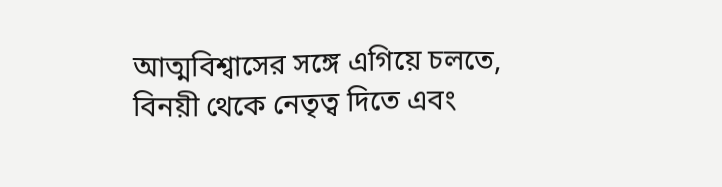আত্মবিশ্বাসের সঙ্গে এগিয়ে চলতে, বিনয়ী থেকে নেতৃত্ব দিতে এবং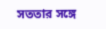সততার সঙ্গে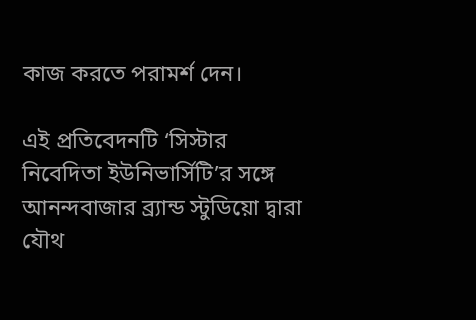কাজ করতে পরামর্শ দেন।

এই প্রতিবেদনটি ‘সিস্টার নিবেদিতা ইউনিভার্সিটি’র সঙ্গে আনন্দবাজার ব্র্যান্ড স্টুডিয়ো দ্বারা যৌথ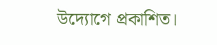উদ্যোগে প্রকাশিত।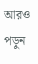আরও পড়ুন